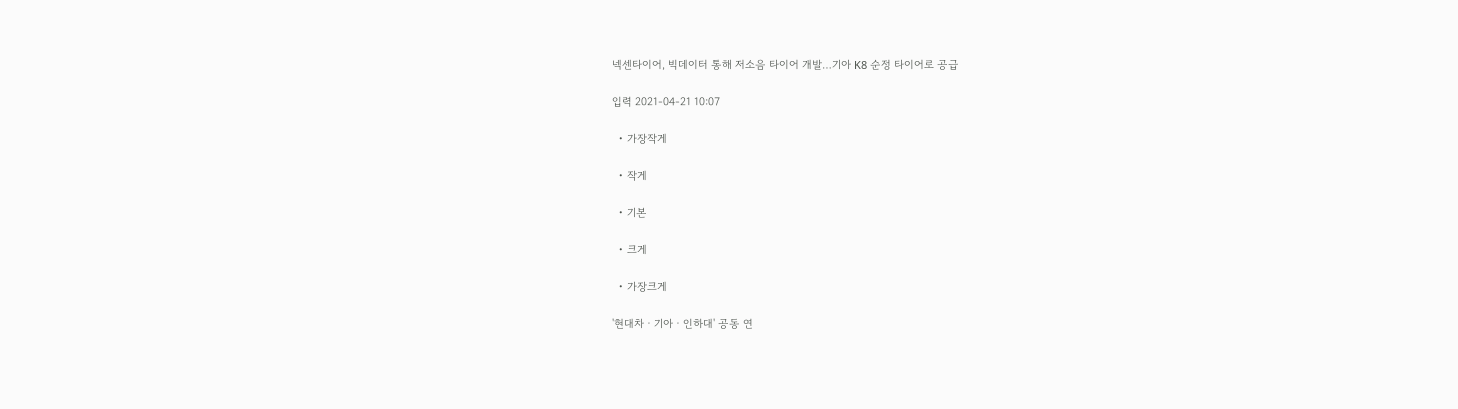넥센타이어, 빅데이터 통해 저소음 타이어 개발…기아 K8 순정 타이어로 공급

입력 2021-04-21 10:07

  • 가장작게

  • 작게

  • 기본

  • 크게

  • 가장크게

'현대차ㆍ기아ㆍ인하대' 공동 연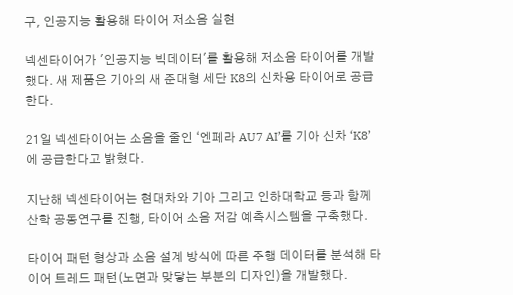구, 인공지능 활용해 타이어 저소음 실현

넥센타이어가 '인공지능 빅데이터'를 활용해 저소음 타이어를 개발했다. 새 제품은 기아의 새 준대형 세단 K8의 신차용 타이어로 공급한다.

21일 넥센타이어는 소음을 줄인 ‘엔페라 AU7 AI’를 기아 신차 ‘K8’에 공급한다고 밝혔다.

지난해 넥센타이어는 현대차와 기아 그리고 인하대학교 등과 함께 산학 공동연구를 진행, 타이어 소음 저감 예측시스템을 구축했다.

타이어 패턴 형상과 소음 설계 방식에 따른 주행 데이터를 분석해 타이어 트레드 패턴(노면과 맞닿는 부분의 디자인)을 개발했다.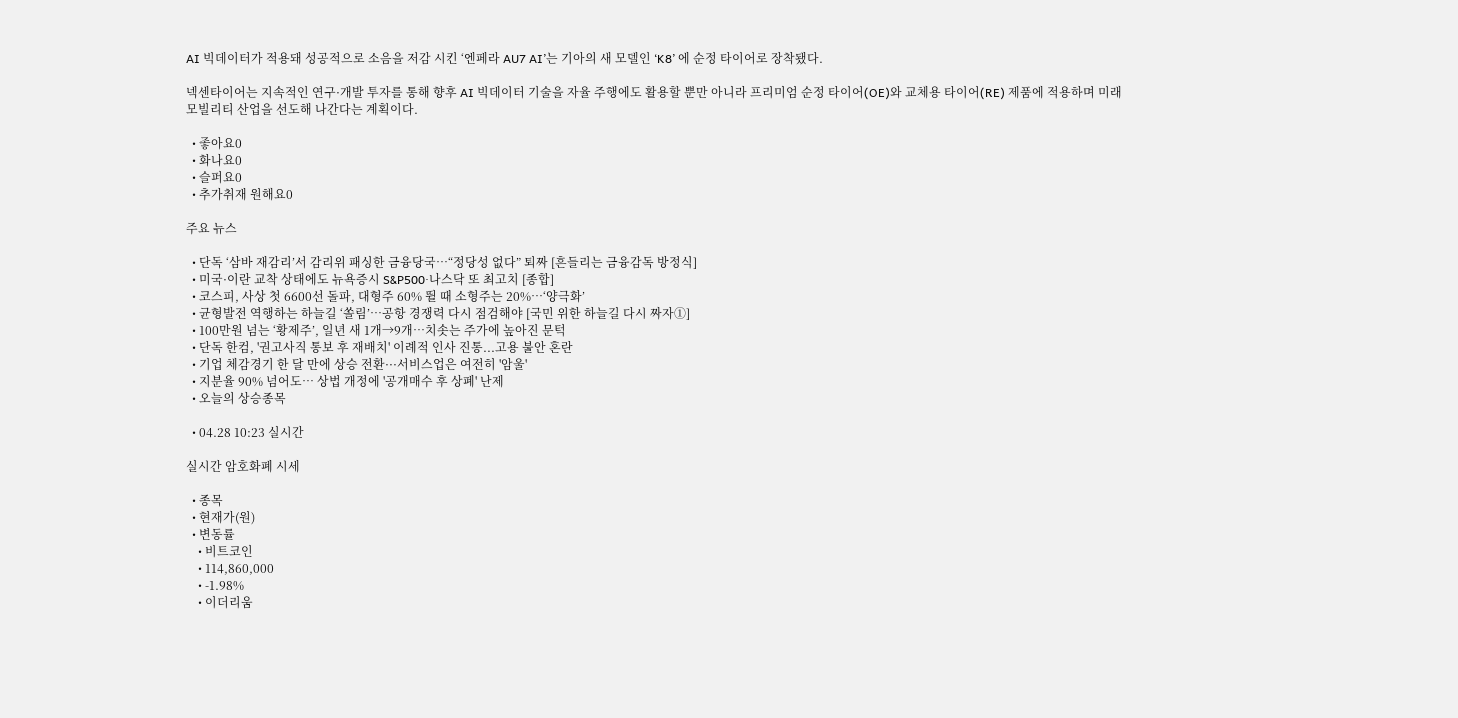AI 빅데이터가 적용돼 성공적으로 소음을 저감 시킨 ‘엔페라 AU7 AI’는 기아의 새 모델인 ‘K8’ 에 순정 타이어로 장착됐다.

넥센타이어는 지속적인 연구·개발 투자를 통해 향후 AI 빅데이터 기술을 자율 주행에도 활용할 뿐만 아니라 프리미엄 순정 타이어(OE)와 교체용 타이어(RE) 제품에 적용하며 미래 모빌리티 산업을 선도해 나간다는 계획이다.

  • 좋아요0
  • 화나요0
  • 슬퍼요0
  • 추가취재 원해요0

주요 뉴스

  • 단독 ‘삼바 재감리’서 감리위 패싱한 금융당국⋯“정당성 없다” 퇴짜 [흔들리는 금융감독 방정식]
  • 미국·이란 교착 상태에도 뉴욕증시 S&P500·나스닥 또 최고치 [종합]
  • 코스피, 사상 첫 6600선 돌파, 대형주 60% 뛸 때 소형주는 20%…‘양극화’
  • 균형발전 역행하는 하늘길 ‘쏠림’…공항 경쟁력 다시 점검해야 [국민 위한 하늘길 다시 짜자①]
  • 100만원 넘는 ‘황제주’, 일년 새 1개→9개⋯치솟는 주가에 높아진 문턱
  • 단독 한컴, '권고사직 통보 후 재배치' 이례적 인사 진통...고용 불안 혼란
  • 기업 체감경기 한 달 만에 상승 전환···서비스업은 여전히 '암울'
  • 지분율 90% 넘어도… 상법 개정에 '공개매수 후 상폐' 난제
  • 오늘의 상승종목

  • 04.28 10:23 실시간

실시간 암호화폐 시세

  • 종목
  • 현재가(원)
  • 변동률
    • 비트코인
    • 114,860,000
    • -1.98%
    • 이더리움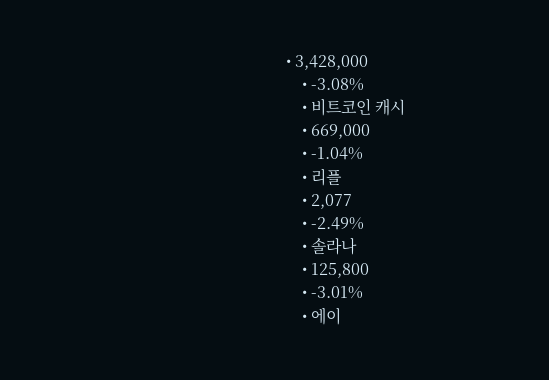• 3,428,000
    • -3.08%
    • 비트코인 캐시
    • 669,000
    • -1.04%
    • 리플
    • 2,077
    • -2.49%
    • 솔라나
    • 125,800
    • -3.01%
    • 에이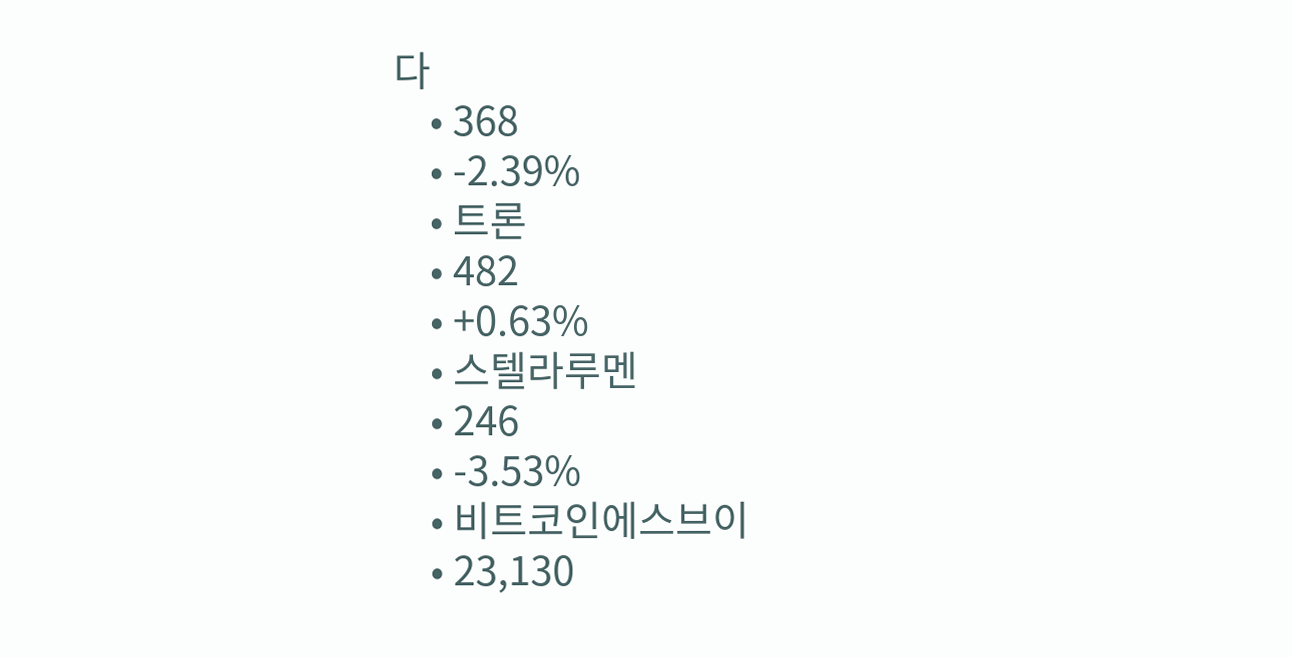다
    • 368
    • -2.39%
    • 트론
    • 482
    • +0.63%
    • 스텔라루멘
    • 246
    • -3.53%
    • 비트코인에스브이
    • 23,130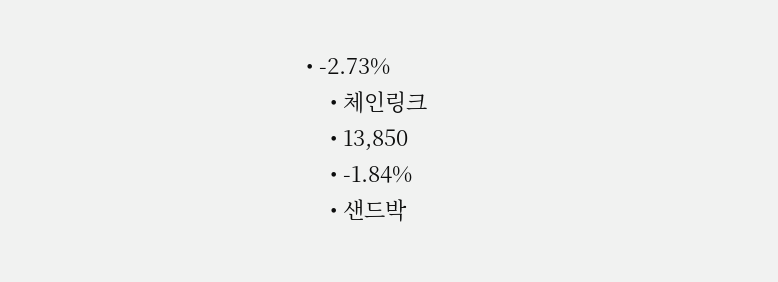• -2.73%
    • 체인링크
    • 13,850
    • -1.84%
    • 샌드박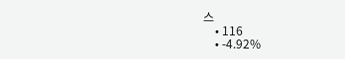스
    • 116
    • -4.92%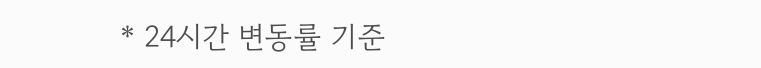* 24시간 변동률 기준